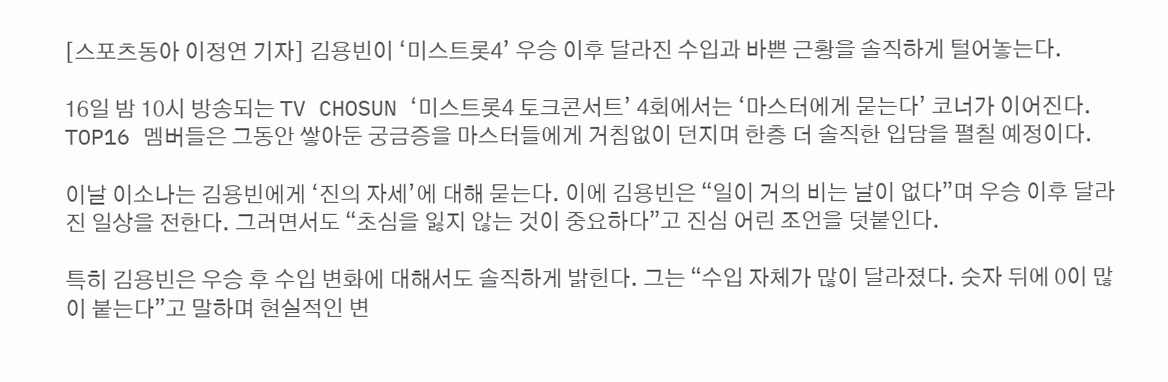[스포츠동아 이정연 기자] 김용빈이 ‘미스트롯4’ 우승 이후 달라진 수입과 바쁜 근황을 솔직하게 털어놓는다.

16일 밤 10시 방송되는 TV CHOSUN ‘미스트롯4 토크콘서트’ 4회에서는 ‘마스터에게 묻는다’ 코너가 이어진다. TOP16 멤버들은 그동안 쌓아둔 궁금증을 마스터들에게 거침없이 던지며 한층 더 솔직한 입담을 펼칠 예정이다.

이날 이소나는 김용빈에게 ‘진의 자세’에 대해 묻는다. 이에 김용빈은 “일이 거의 비는 날이 없다”며 우승 이후 달라진 일상을 전한다. 그러면서도 “초심을 잃지 않는 것이 중요하다”고 진심 어린 조언을 덧붙인다.

특히 김용빈은 우승 후 수입 변화에 대해서도 솔직하게 밝힌다. 그는 “수입 자체가 많이 달라졌다. 숫자 뒤에 0이 많이 붙는다”고 말하며 현실적인 변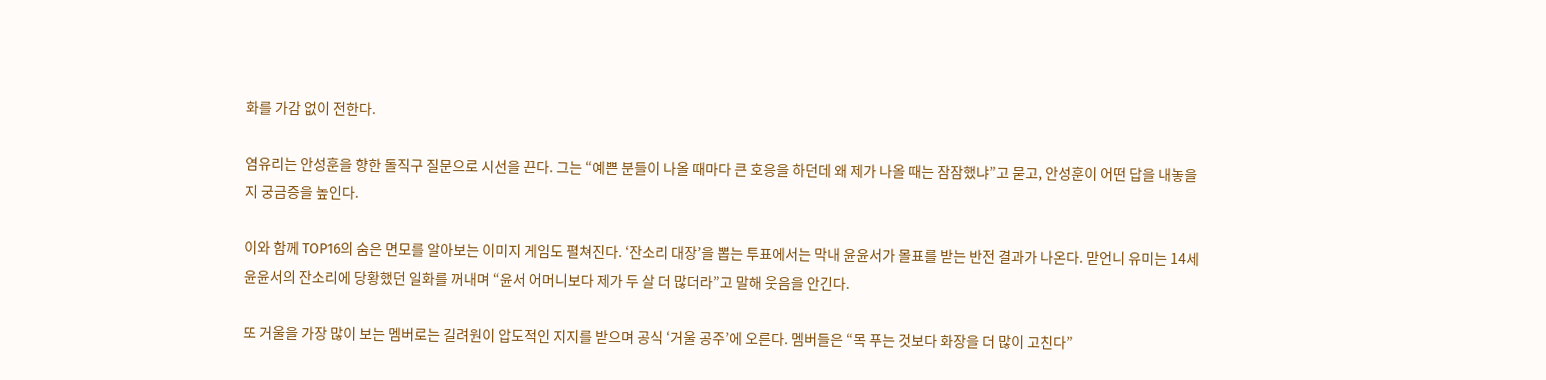화를 가감 없이 전한다.

염유리는 안성훈을 향한 돌직구 질문으로 시선을 끈다. 그는 “예쁜 분들이 나올 때마다 큰 호응을 하던데 왜 제가 나올 때는 잠잠했냐”고 묻고, 안성훈이 어떤 답을 내놓을지 궁금증을 높인다.

이와 함께 TOP16의 숨은 면모를 알아보는 이미지 게임도 펼쳐진다. ‘잔소리 대장’을 뽑는 투표에서는 막내 윤윤서가 몰표를 받는 반전 결과가 나온다. 맏언니 유미는 14세 윤윤서의 잔소리에 당황했던 일화를 꺼내며 “윤서 어머니보다 제가 두 살 더 많더라”고 말해 웃음을 안긴다.

또 거울을 가장 많이 보는 멤버로는 길려원이 압도적인 지지를 받으며 공식 ‘거울 공주’에 오른다. 멤버들은 “목 푸는 것보다 화장을 더 많이 고친다”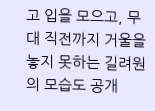고 입을 모으고, 무대 직전까지 거울을 놓지 못하는 길려원의 모습도 공개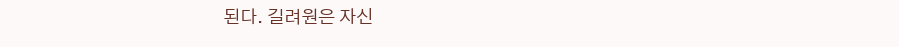된다. 길려원은 자신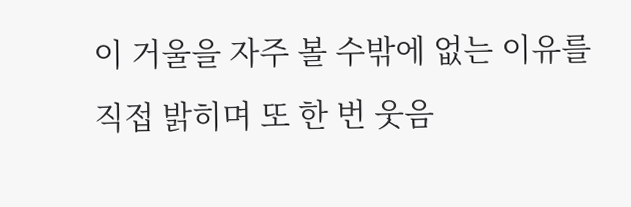이 거울을 자주 볼 수밖에 없는 이유를 직접 밝히며 또 한 번 웃음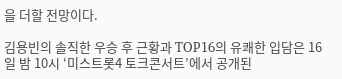을 더할 전망이다.

김용빈의 솔직한 우승 후 근황과 TOP16의 유쾌한 입담은 16일 밤 10시 ‘미스트롯4 토크콘서트’에서 공개된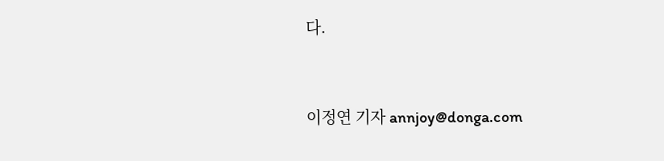다.



이정연 기자 annjoy@donga.com